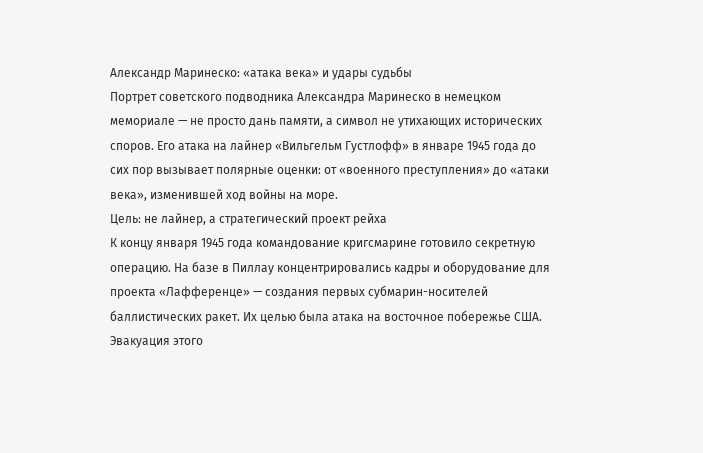Александр Маринеско: «атака века» и удары судьбы
Портрет советского подводника Александра Маринеско в немецком мемориале — не просто дань памяти, а символ не утихающих исторических споров. Его атака на лайнер «Вильгельм Густлофф» в январе 1945 года до сих пор вызывает полярные оценки: от «военного преступления» до «атаки века», изменившей ход войны на море.
Цель: не лайнер, а стратегический проект рейха
К концу января 1945 года командование кригсмарине готовило секретную операцию. На базе в Пиллау концентрировались кадры и оборудование для проекта «Лафференце» — создания первых субмарин-носителей баллистических ракет. Их целью была атака на восточное побережье США. Эвакуация этого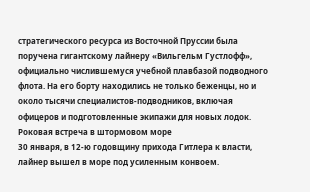стратегического ресурса из Восточной Пруссии была поручена гигантскому лайнеру «Вильгельм Густлофф», официально числившемуся учебной плавбазой подводного флота. На его борту находились не только беженцы, но и около тысячи специалистов-подводников, включая офицеров и подготовленные экипажи для новых лодок.
Роковая встреча в штормовом море
30 января, в 12-ю годовщину прихода Гитлера к власти, лайнер вышел в море под усиленным конвоем.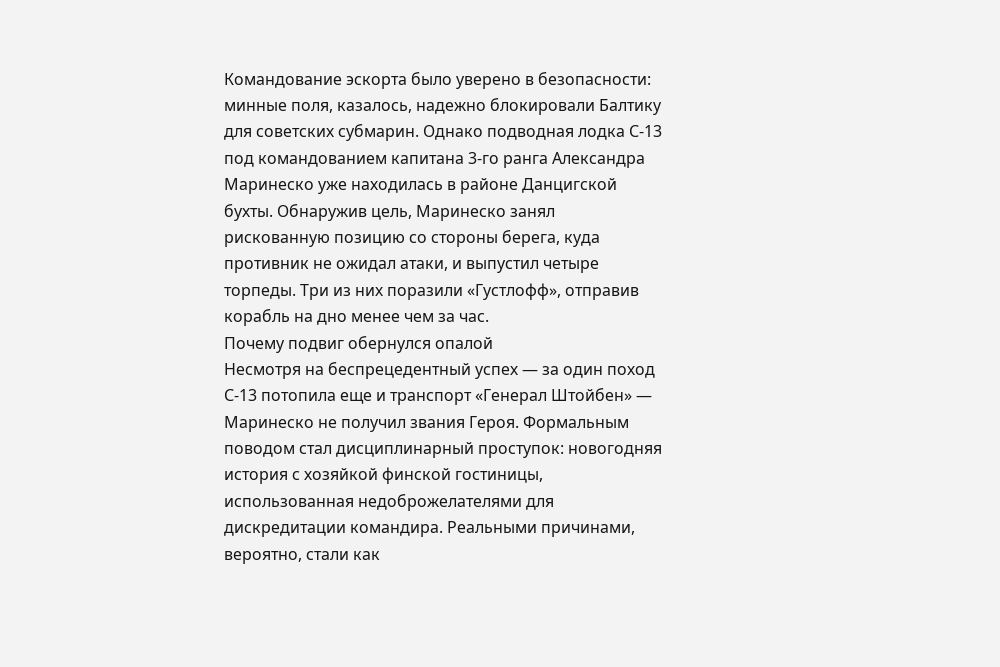Командование эскорта было уверено в безопасности: минные поля, казалось, надежно блокировали Балтику для советских субмарин. Однако подводная лодка С-13 под командованием капитана 3-го ранга Александра Маринеско уже находилась в районе Данцигской бухты. Обнаружив цель, Маринеско занял рискованную позицию со стороны берега, куда противник не ожидал атаки, и выпустил четыре торпеды. Три из них поразили «Густлофф», отправив корабль на дно менее чем за час.
Почему подвиг обернулся опалой
Несмотря на беспрецедентный успех — за один поход С-13 потопила еще и транспорт «Генерал Штойбен» — Маринеско не получил звания Героя. Формальным поводом стал дисциплинарный проступок: новогодняя история с хозяйкой финской гостиницы, использованная недоброжелателями для дискредитации командира. Реальными причинами, вероятно, стали как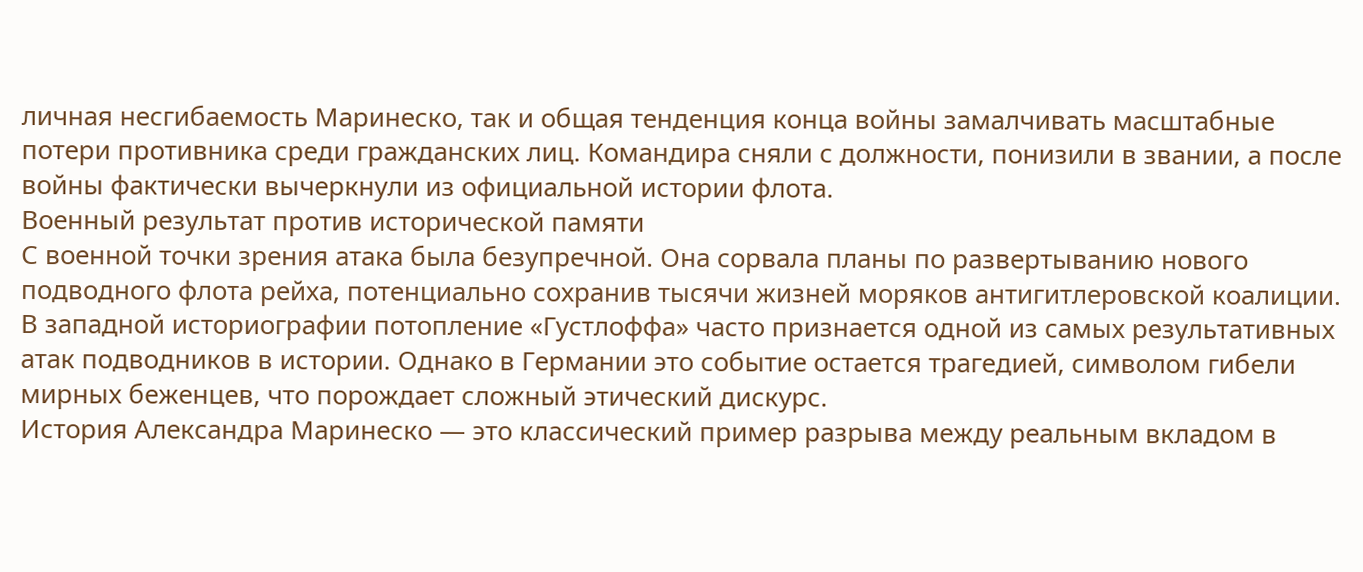личная несгибаемость Маринеско, так и общая тенденция конца войны замалчивать масштабные потери противника среди гражданских лиц. Командира сняли с должности, понизили в звании, а после войны фактически вычеркнули из официальной истории флота.
Военный результат против исторической памяти
С военной точки зрения атака была безупречной. Она сорвала планы по развертыванию нового подводного флота рейха, потенциально сохранив тысячи жизней моряков антигитлеровской коалиции. В западной историографии потопление «Густлоффа» часто признается одной из самых результативных атак подводников в истории. Однако в Германии это событие остается трагедией, символом гибели мирных беженцев, что порождает сложный этический дискурс.
История Александра Маринеско — это классический пример разрыва между реальным вкладом в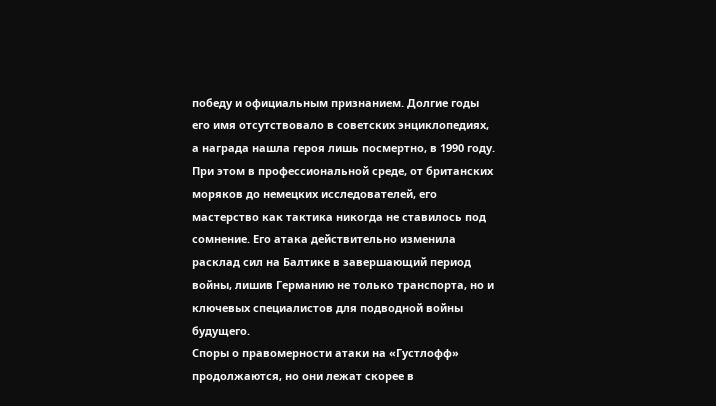победу и официальным признанием. Долгие годы его имя отсутствовало в советских энциклопедиях, а награда нашла героя лишь посмертно, в 1990 году. При этом в профессиональной среде, от британских моряков до немецких исследователей, его мастерство как тактика никогда не ставилось под сомнение. Его атака действительно изменила расклад сил на Балтике в завершающий период войны, лишив Германию не только транспорта, но и ключевых специалистов для подводной войны будущего.
Споры о правомерности атаки на «Густлофф» продолжаются, но они лежат скорее в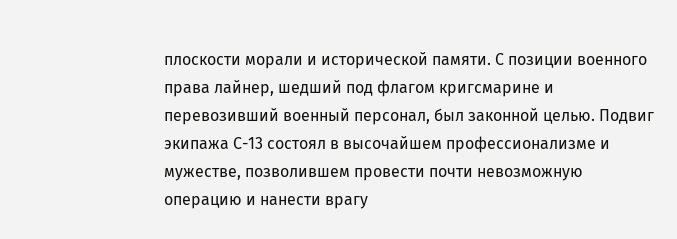плоскости морали и исторической памяти. С позиции военного права лайнер, шедший под флагом кригсмарине и перевозивший военный персонал, был законной целью. Подвиг экипажа С-13 состоял в высочайшем профессионализме и мужестве, позволившем провести почти невозможную операцию и нанести врагу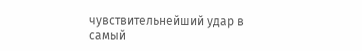чувствительнейший удар в самый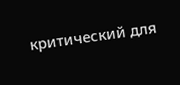критический для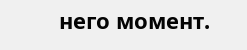него момент.